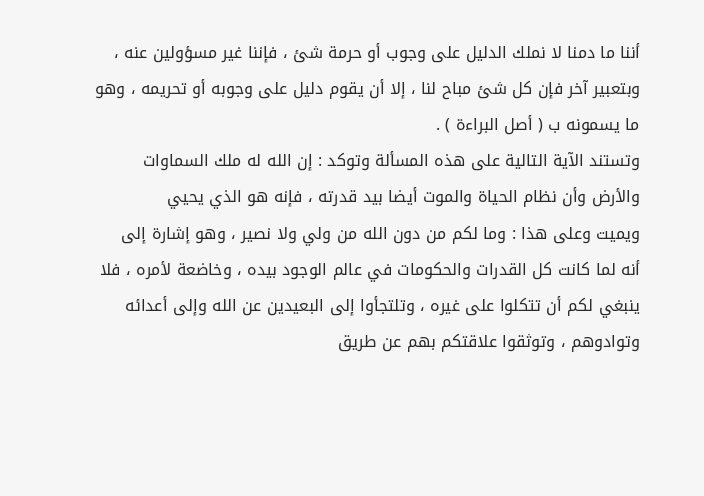أننا ما دمنا لا نملك الدليل على وجوب أو حرمة شئ ، فإننا غير مسؤولين عنه ،
وبتعبير آخر فإن كل شئ مباح لنا ، إلا أن يقوم دليل على وجوبه أو تحريمه ، وهو
ما يسمونه ب ( أصل البراءة ) .
وتستند الآية التالية على هذه المسألة وتوكد : إن الله له ملك السماوات
والأرض وأن نظام الحياة والموت أيضا بيد قدرته ، فإنه هو الذي يحيي
ويميت وعلى هذا : وما لكم من دون الله من ولي ولا نصير ، وهو إشارة إلى
أنه لما كانت كل القدرات والحكومات في عالم الوجود بيده ، وخاضعة لأمره ، فلا
ينبغي لكم أن تتكلوا على غيره ، وتلتجأوا إلى البعيدين عن الله وإلى أعدائه
وتوادوهم ، وتوثقوا علاقتكم بهم عن طريق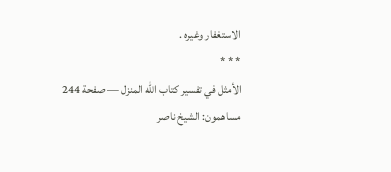الاستغفار وغيره .
* * *
الأمثل في تفسير كتاب الله المنزل — صفحة 244
مساهمون: الشيخ ناصر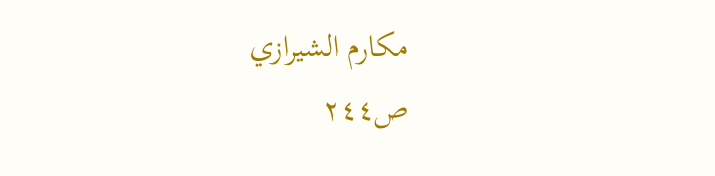مكارم الشيرازي
ص٢٤٤